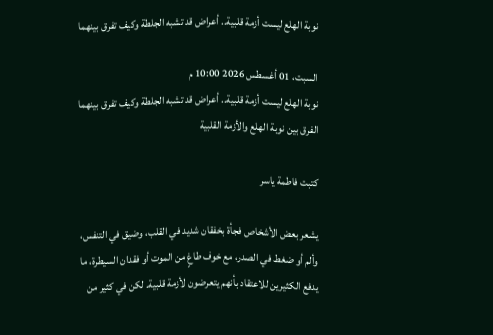نوبة الهلع ليست أزمة قلبية.. أعراض قد تشبه الجلطة وكيف تفرق بينهما

السبت، 01 أغسطس 2026 10:00 م
نوبة الهلع ليست أزمة قلبية.. أعراض قد تشبه الجلطة وكيف تفرق بينهما الفرق بين نوبة الهلع والأزمة القلبية

كتبت فاطمة ياسر

يشعر بعض الأشخاص فجأة بخفقان شديد في القلب، وضيق في التنفس، وألم أو ضغط في الصدر، مع خوف طاغٍ من الموت أو فقدان السيطرة، ما يدفع الكثيرين للاعتقاد بأنهم يتعرضون لأزمة قلبية. لكن في كثير من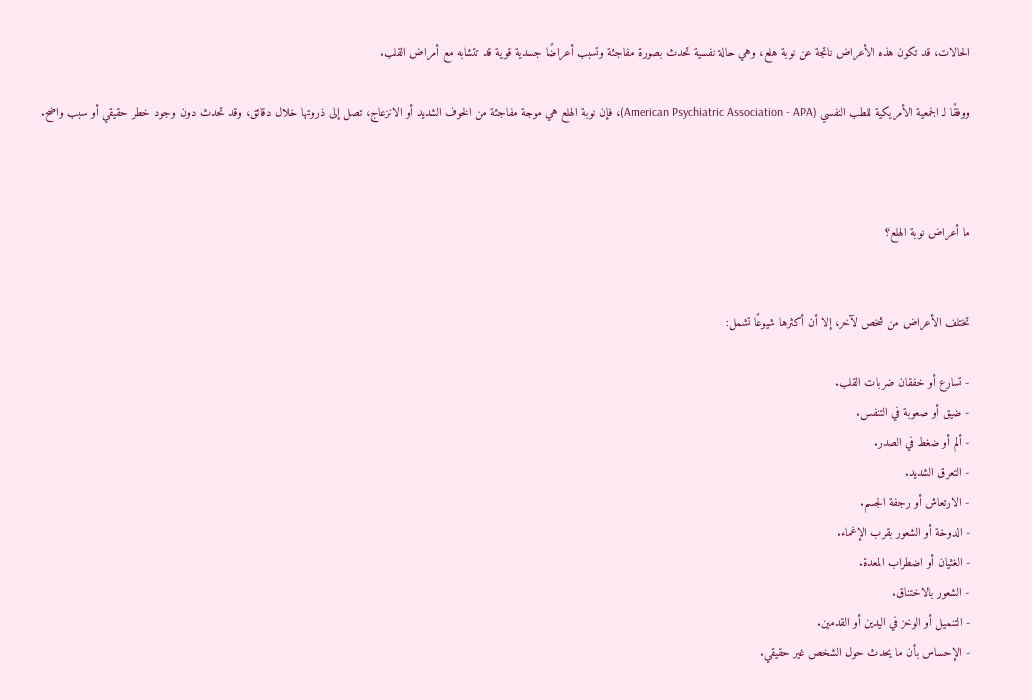الحالات، قد تكون هذه الأعراض ناتجة عن نوبة هلع، وهي حالة نفسية تحدث بصورة مفاجئة وتسبب أعراضًا جسدية قوية قد تتشابه مع أمراض القلب.

ووفقًا لـ الجمعية الأمريكية للطب النفسي (American Psychiatric Association - APA)، فإن نوبة الهلع هي موجة مفاجئة من الخوف الشديد أو الانزعاج، تصل إلى ذروتها خلال دقائق، وقد تحدث دون وجود خطر حقيقي أو سبب واضح.



ما أعراض نوبة الهلع؟


تختلف الأعراض من شخص لآخر، إلا أن أكثرها شيوعًا تشمل:

- تسارع أو خفقان ضربات القلب.
- ضيق أو صعوبة في التنفس.
- ألم أو ضغط في الصدر.
- التعرق الشديد.
- الارتعاش أو رجفة الجسم.
- الدوخة أو الشعور بقرب الإغماء.
- الغثيان أو اضطراب المعدة.
- الشعور بالاختناق.
- التنميل أو الوخز في اليدين أو القدمين.
- الإحساس بأن ما يحدث حول الشخص غير حقيقي.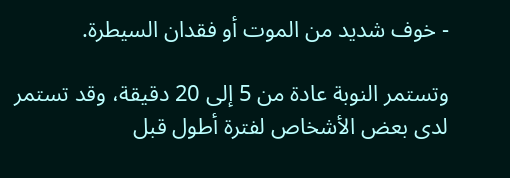- خوف شديد من الموت أو فقدان السيطرة.

وتستمر النوبة عادة من 5 إلى 20 دقيقة، وقد تستمر لدى بعض الأشخاص لفترة أطول قبل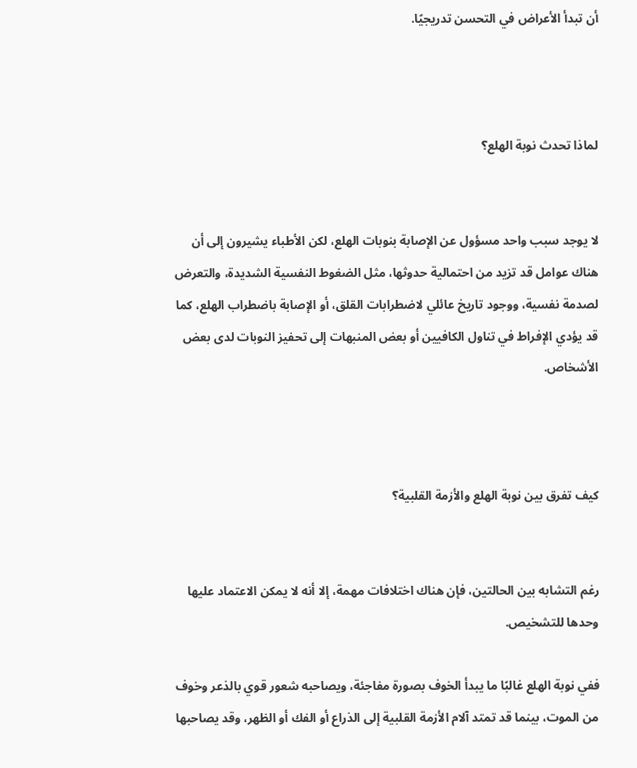أن تبدأ الأعراض في التحسن تدريجيًا.



لماذا تحدث نوبة الهلع؟


لا يوجد سبب واحد مسؤول عن الإصابة بنوبات الهلع، لكن الأطباء يشيرون إلى أن هناك عوامل قد تزيد من احتمالية حدوثها، مثل الضغوط النفسية الشديدة، والتعرض لصدمة نفسية، ووجود تاريخ عائلي لاضطرابات القلق، أو الإصابة باضطراب الهلع، كما قد يؤدي الإفراط في تناول الكافيين أو بعض المنبهات إلى تحفيز النوبات لدى بعض الأشخاص.



كيف تفرق بين نوبة الهلع والأزمة القلبية؟


رغم التشابه بين الحالتين، فإن هناك اختلافات مهمة، إلا أنه لا يمكن الاعتماد عليها وحدها للتشخيص.

ففي نوبة الهلع غالبًا ما يبدأ الخوف بصورة مفاجئة، ويصاحبه شعور قوي بالذعر وخوف من الموت، بينما قد تمتد آلام الأزمة القلبية إلى الذراع أو الفك أو الظهر، وقد يصاحبها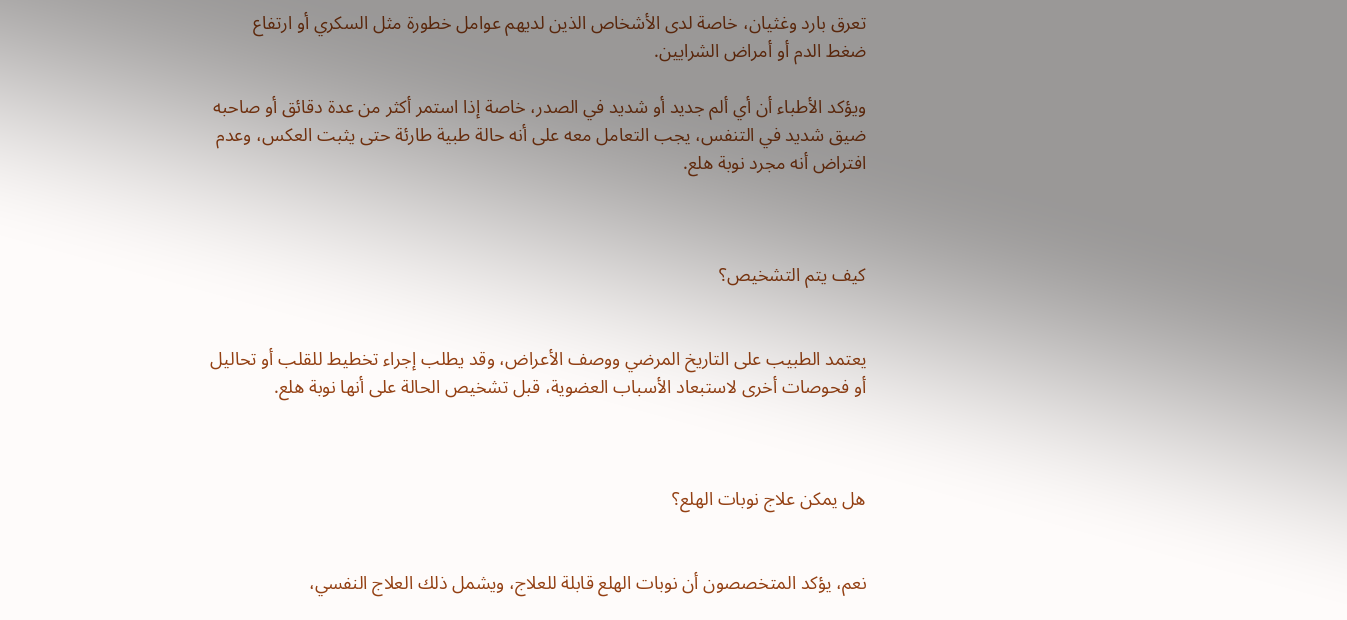تعرق بارد وغثيان، خاصة لدى الأشخاص الذين لديهم عوامل خطورة مثل السكري أو ارتفاع ضغط الدم أو أمراض الشرايين.

ويؤكد الأطباء أن أي ألم جديد أو شديد في الصدر، خاصة إذا استمر أكثر من عدة دقائق أو صاحبه ضيق شديد في التنفس، يجب التعامل معه على أنه حالة طبية طارئة حتى يثبت العكس، وعدم افتراض أنه مجرد نوبة هلع.



كيف يتم التشخيص؟


يعتمد الطبيب على التاريخ المرضي ووصف الأعراض، وقد يطلب إجراء تخطيط للقلب أو تحاليل أو فحوصات أخرى لاستبعاد الأسباب العضوية، قبل تشخيص الحالة على أنها نوبة هلع.



هل يمكن علاج نوبات الهلع؟


نعم، يؤكد المتخصصون أن نوبات الهلع قابلة للعلاج، ويشمل ذلك العلاج النفسي،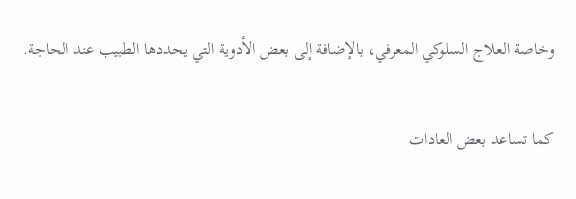وخاصة العلاج السلوكي المعرفي، بالإضافة إلى بعض الأدوية التي يحددها الطبيب عند الحاجة.

كما تساعد بعض العادات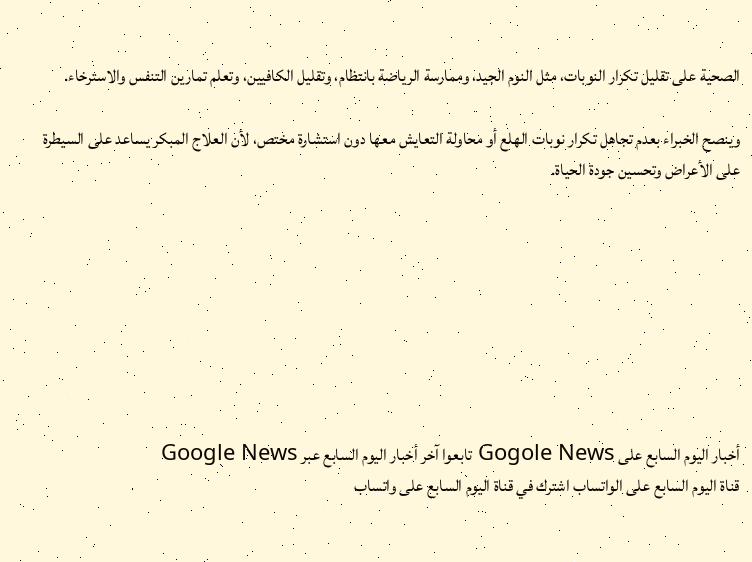الصحية على تقليل تكرار النوبات، مثل النوم الجيد، وممارسة الرياضة بانتظام، وتقليل الكافيين، وتعلم تمارين التنفس والاسترخاء.

وينصح الخبراء بعدم تجاهل تكرار نوبات الهلع أو محاولة التعايش معها دون استشارة مختص، لأن العلاج المبكر يساعد على السيطرة على الأعراض وتحسين جودة الحياة.








أخبار اليوم السابع على Gogole News تابعوا آخر أخبار اليوم السابع عبر Google News
قناة اليوم السابع على الواتساب اشترك في قناة اليوم السابع على واتساب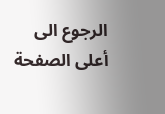الرجوع الى أعلى الصفحة